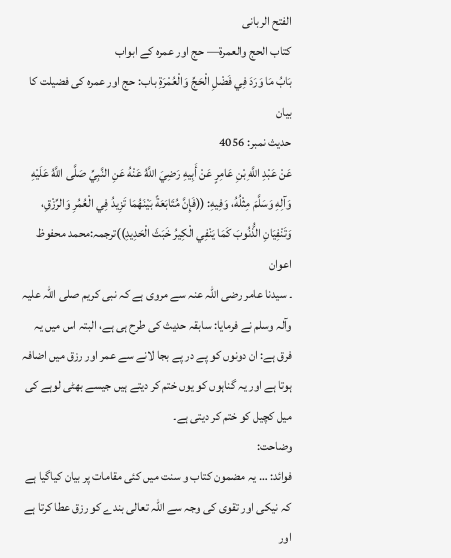الفتح الربانی
كتاب الحج والعمرة— حج اور عمرہ کے ابواب
بَابُ مَا وَرَدَ فِي فَضْلِ الْحَجِّ وَالْعُمْرَةِ باب: حج اور عمرہ کی فضیلت کا بیان
حدیث نمبر: 4056
عَنْ عَبْدِ اللَّهِ بْنِ عَامِرٍ عَنْ أَبِيهِ رَضِيَ اللَّهُ عَنْهُ عَنِ النَّبِيِّ صَلَّى اللَّهُ عَلَيْهِ وَآلِهِ وَسَلَّمَ مِثْلُهُ، وَفِيهِ: ((فَإِنَّ مُتَابَعَةً بَيْنَهُمَا تَزِيدُ فِي الْعُمُرِ وَالرِّزْقِ، وَتَنْفِيَانِ الذُّنُوبَ كَمَا يَنْفِي الْكِيرُ خَبَثَ الْحَدِيدِ))ترجمہ:محمد محفوظ اعوان
۔ سیدنا عامر رضی اللہ عنہ سے مروی ہے کہ نبی کریم صلی اللہ علیہ وآلہ وسلم نے فرمایا: سابقہ حدیث کی طرح ہی ہے، البتہ اس میں یہ فرق ہے: ان دونوں کو پے در پے بجا لانے سے عمر اور رزق میں اضافہ ہوتا ہے اور یہ گناہوں کو یوں ختم کر دیتے ہیں جیسے بھٹی لوہے کی میل کچیل کو ختم کر دیتی ہے۔
وضاحت:
فوائد: … یہ مضمون کتاب و سنت میں کئی مقامات پر بیان کیاگیا ہے کہ نیکی اور تقوی کی وجہ سے اللہ تعالی بندے کو رزق عطا کرتا ہے اور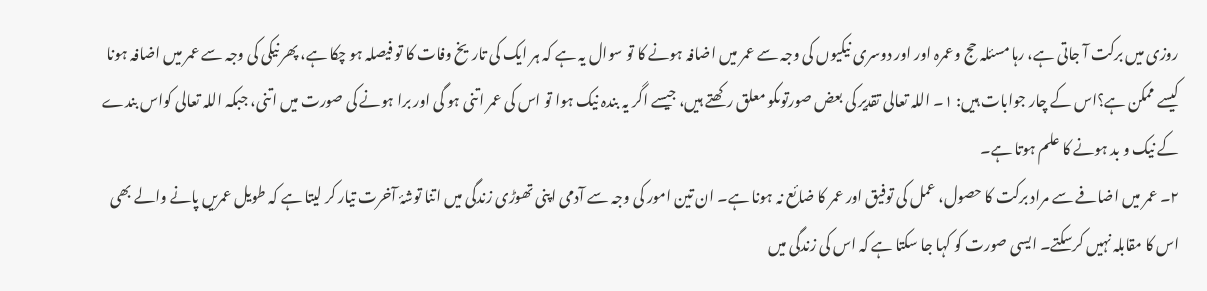روزی میں برکت آ جاتی ہے، رہا مسئلہ حج وعمرہ اور اور دوسری نیکیوں کی وجہ سے عمر میں اضافہ ہونے کا تو سوال یہ ہے کہ ہر ایک کی تاریخ وفات کا تو فیصلہ ہو چکا ہے، پھر نیکی کی وجہ سے عمر میں اضافہ ہونا کیسے ممکن ہے؟اس کے چار جوابات ہیں: ۱۔ اللہ تعالی تقدیر کی بعض صورتوںکو معلق رکھتے ہیں، جیسے اگر یہ بندہ نیک ہوا تو اس کی عمر اتنی ہو گی اور برا ہونے کی صورت میں اتنی، جبکہ اللہ تعالی کواس بندے کے نیک و بد ہونے کا علم ہوتا ہے۔
۲۔ عمر میں اضافے سے مراد برکت کا حصول، عمل کی توفیق اور عمر کا ضائع نہ ہونا ہے۔ ان تین امور کی وجہ سے آدمی اپنی تھوڑی زندگی میں اتنا توشۂ آخرت تیار کر لیتا ہے کہ طویل عمریں پانے والے بھی اس کا مقابلہ نہیں کرسکتے۔ ایسی صورت کو کہا جا سکتا ہے کہ اس کی زندگی میں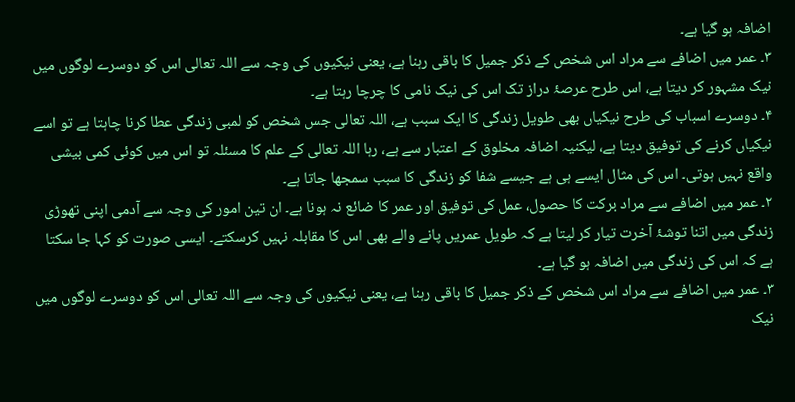اضافہ ہو گیا ہے۔
۳۔ عمر میں اضافے سے مراد اس شخص کے ذکر جمیل کا باقی رہنا ہے، یعنی نیکیوں کی وجہ سے اللہ تعالی اس کو دوسرے لوگوں میں نیک مشہور کر دیتا ہے، اس طرح عرصۂ دراز تک اس کی نیک نامی کا چرچا رہتا ہے۔
۴۔ دوسرے اسباب کی طرح نیکیاں بھی طویل زندگی کا ایک سبب ہے، اللہ تعالی جس شخص کو لمبی زندگی عطا کرنا چاہتا ہے تو اسے نیکیاں کرنے کی توفیق دیتا ہے، لیکنیہ اضافہ مخلوق کے اعتبار سے ہے، رہا اللہ تعالی کے علم کا مسئلہ تو اس میں کوئی کمی بیشی واقع نہیں ہوتی۔ اس کی مثال ایسے ہی ہے جیسے شفا کو زندگی کا سبب سمجھا جاتا ہے۔
۲۔ عمر میں اضافے سے مراد برکت کا حصول، عمل کی توفیق اور عمر کا ضائع نہ ہونا ہے۔ ان تین امور کی وجہ سے آدمی اپنی تھوڑی زندگی میں اتنا توشۂ آخرت تیار کر لیتا ہے کہ طویل عمریں پانے والے بھی اس کا مقابلہ نہیں کرسکتے۔ ایسی صورت کو کہا جا سکتا ہے کہ اس کی زندگی میں اضافہ ہو گیا ہے۔
۳۔ عمر میں اضافے سے مراد اس شخص کے ذکر جمیل کا باقی رہنا ہے، یعنی نیکیوں کی وجہ سے اللہ تعالی اس کو دوسرے لوگوں میں نیک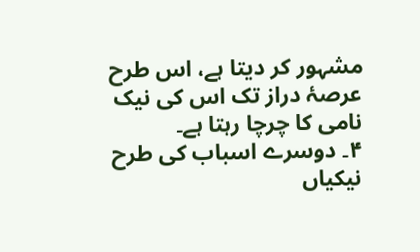مشہور کر دیتا ہے، اس طرح عرصۂ دراز تک اس کی نیک نامی کا چرچا رہتا ہے۔
۴۔ دوسرے اسباب کی طرح نیکیاں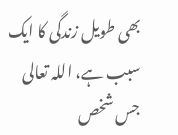بھی طویل زندگی کا ایک سبب ہے، اللہ تعالی جس شخص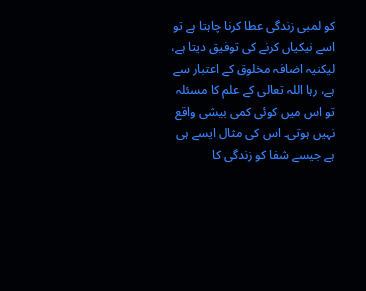کو لمبی زندگی عطا کرنا چاہتا ہے تو اسے نیکیاں کرنے کی توفیق دیتا ہے، لیکنیہ اضافہ مخلوق کے اعتبار سے ہے، رہا اللہ تعالی کے علم کا مسئلہ تو اس میں کوئی کمی بیشی واقع نہیں ہوتی۔ اس کی مثال ایسے ہی ہے جیسے شفا کو زندگی کا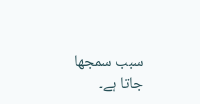سبب سمجھا جاتا ہے۔